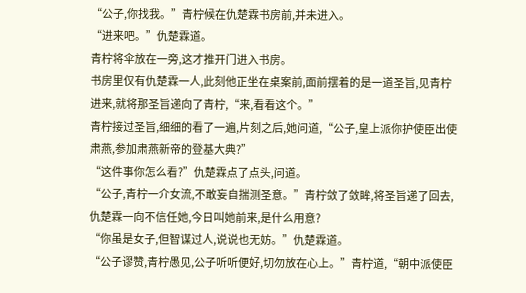“公子,你找我。”青柠候在仇楚霖书房前,并未进入。
“进来吧。”仇楚霖道。
青柠将伞放在一旁,这才推开门进入书房。
书房里仅有仇楚霖一人,此刻他正坐在桌案前,面前摆着的是一道圣旨,见青柠进来,就将那圣旨递向了青柠,“来,看看这个。”
青柠接过圣旨,细细的看了一遍,片刻之后,她问道,“公子,皇上派你护使臣出使肃燕,参加肃燕新帝的登基大典?”
“这件事你怎么看?”仇楚霖点了点头,问道。
“公子,青柠一介女流,不敢妄自揣测圣意。”青柠敛了敛眸,将圣旨递了回去,仇楚霖一向不信任她,今日叫她前来,是什么用意?
“你虽是女子,但智谋过人,说说也无妨。”仇楚霖道。
“公子谬赞,青柠愚见,公子听听便好,切勿放在心上。”青柠道,“朝中派使臣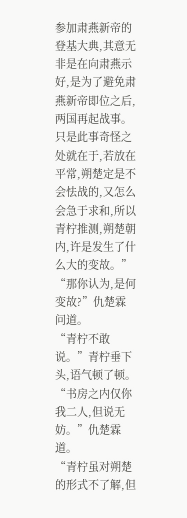参加肃燕新帝的登基大典,其意无非是在向肃燕示好,是为了避免肃燕新帝即位之后,两国再起战事。只是此事奇怪之处就在于,若放在平常,朔楚定是不会怯战的,又怎么会急于求和,所以青柠推测,朔楚朝内,许是发生了什么大的变故。”
“那你认为,是何变故?”仇楚霖问道。
“青柠不敢说。”青柠垂下头,语气顿了顿。
“书房之内仅你我二人,但说无妨。”仇楚霖道。
“青柠虽对朔楚的形式不了解,但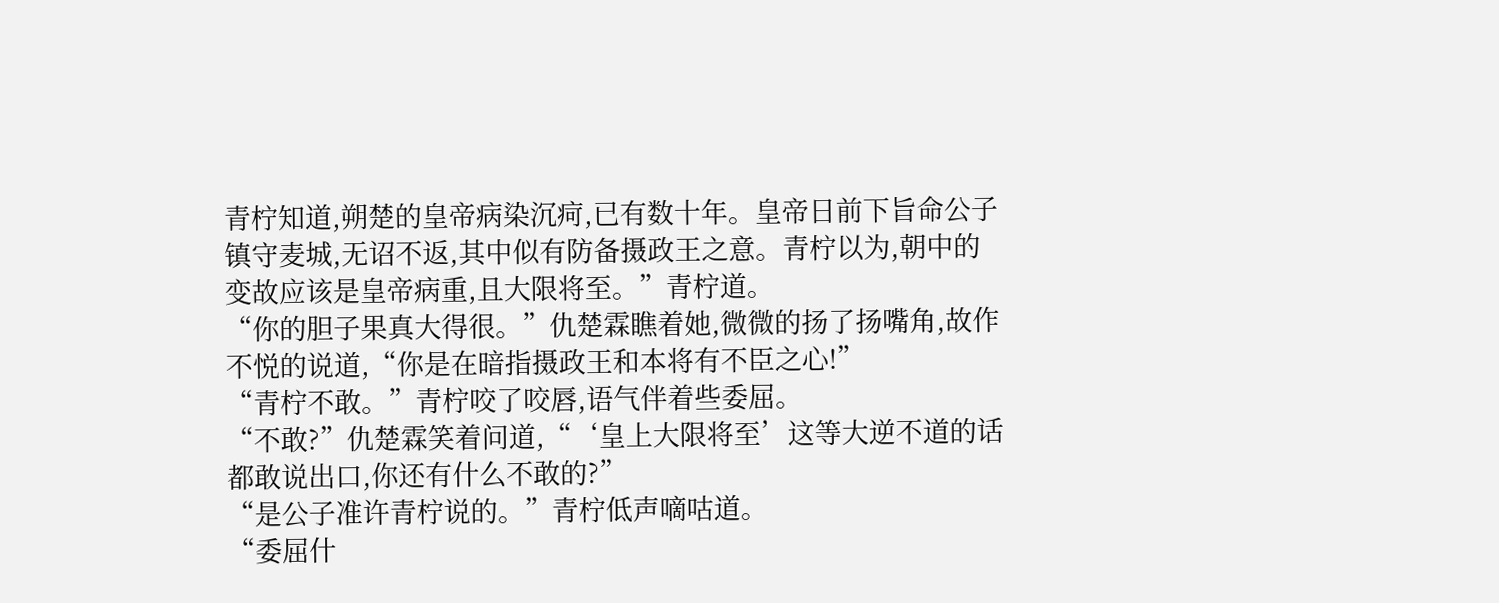青柠知道,朔楚的皇帝病染沉疴,已有数十年。皇帝日前下旨命公子镇守麦城,无诏不返,其中似有防备摄政王之意。青柠以为,朝中的变故应该是皇帝病重,且大限将至。”青柠道。
“你的胆子果真大得很。”仇楚霖瞧着她,微微的扬了扬嘴角,故作不悦的说道,“你是在暗指摄政王和本将有不臣之心!”
“青柠不敢。”青柠咬了咬唇,语气伴着些委屈。
“不敢?”仇楚霖笑着问道,“‘皇上大限将至’这等大逆不道的话都敢说出口,你还有什么不敢的?”
“是公子准许青柠说的。”青柠低声嘀咕道。
“委屈什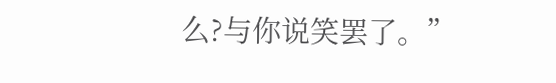么?与你说笑罢了。”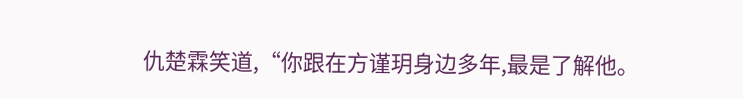仇楚霖笑道,“你跟在方谨玥身边多年,最是了解他。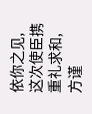依你之见,这次使臣携重礼求和,方谨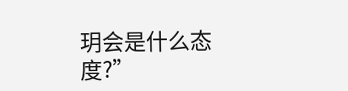玥会是什么态度?”